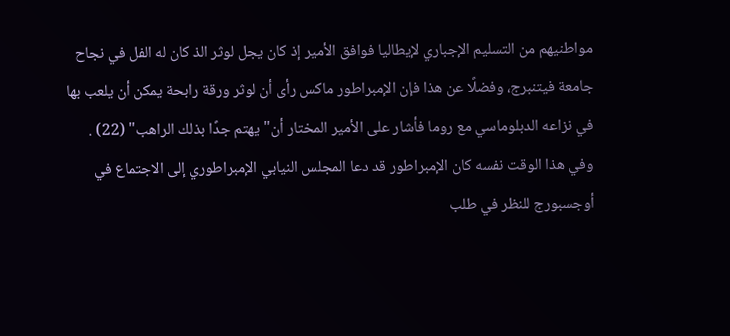مواطنيهم من التسليم الإجباري لإيطاليا فوافق الأمير إذ كان يجل لوثر الذ كان له الفل في نجاح جامعة فيتنبرج، وفضلًا عن هذا فإن الإمبراطور ماكس رأى أن لوثر ورقة رابحة يمكن أن يلعب بها في نزاعه الدبلوماسي مع روما فأشار على الأمير المختار أن"يهتم جدًا بذلك الراهب" (22) .
وفي هذا الوقت نفسه كان الإمبراطور قد دعا المجلس النيابي الإمبراطوري إلى الاجتماع في أوجسبورج للنظر في طلب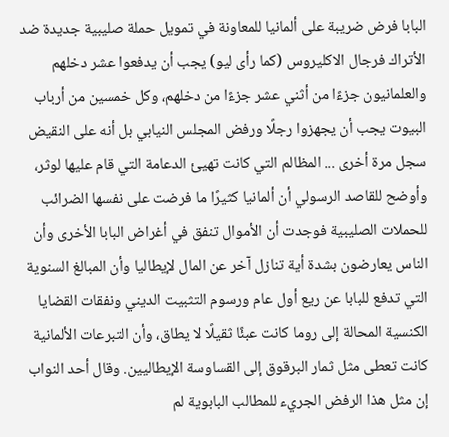البابا فرض ضريبة على ألمانيا للمعاونة في تمويل حملة صليبية جديدة ضد الأتراك فرجال الاكليروس (كما رأى ليو) يجب أن يدفعوا عشر دخلهم والعلمانيون جزءًا من أثني عشر جزءًا من دخلهم، وكل خمسين من أرباب البيوت يجب أن يجهزوا رجلًا ورفض المجلس النيابي بل أنه على النقيض سجل مرة أخرى ... المظالم التي كانت تهيئ الدعامة التي قام عليها لوثر، وأوضح للقاصد الرسولي أن ألمانيا كثيرًا ما فرضت على نفسها الضرائب للحملات الصليبية فوجدت أن الأموال تنفق في أغراض البابا الأخرى وأن الناس يعارضون بشدة أية تنازل آخر عن المال لإيطاليا وأن المبالغ السنوية التي تدفع للبابا عن ريع أول عام ورسوم التثبيت الديني ونفقات القضايا الكنسية المحالة إلى روما كانت عبئًا ثقيلًا لا يطاق، وأن التبرعات الألمانية كانت تعطى مثل ثمار البرقوق إلى القساوسة الإيطاليين. وقال أحد النواب إن مثل هذا الرفض الجريء للمطالب البابوية لم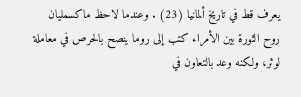يعرف قط في تاريخ ألمانيا (23) . وعندما لاحظ ماكسمليان روح الثورة بين الأمراء كتب إلى روما ينصح بالحرص في معاملة لوثر، ولكنه وعد بالتعاون في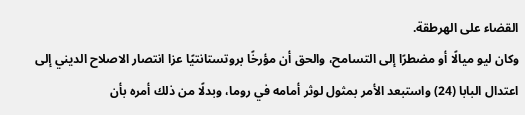القضاء على الهرطقة.
وكان ليو ميالًا أو مضطرًا إلى التسامح، والحق أن مؤرخًا بروتستانتيًا عزا انتصار الاصلاح الديني إلى اعتدال البابا (24) واستبعد الأمر بمثول لوثر أمامه في روما، وبدلًا من ذلك أمره بأن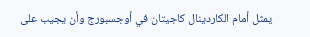يمثل أمام الكاردينال كاجيتان في أوجسبورج وأن يجيب على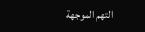التهم الموجهة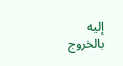إليه بالخروج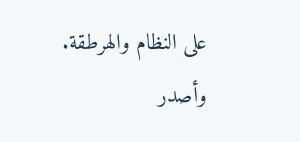على النظام والهرطقة. وأصدر